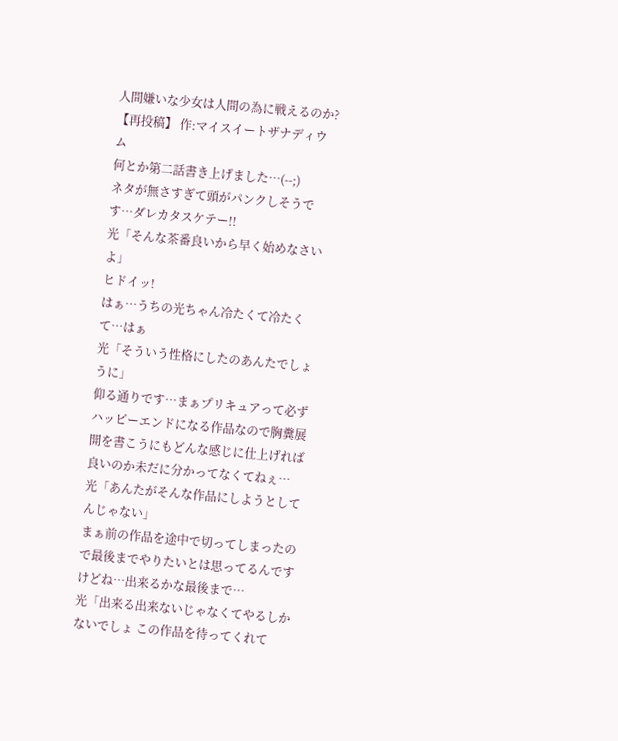人間嫌いな少女は人間の為に戦えるのか?【再投稿】 作:マイスイートザナディウム
何とか第二話書き上げました…(--;)
ネタが無さすぎて頭がパンクしそうです…ダレカタスケテー!!
光「そんな茶番良いから早く始めなさいよ」
ヒドイッ!
はぁ…うちの光ちゃん冷たくて冷たくて…はぁ
光「そういう性格にしたのあんたでしょうに」
仰る通りです…まぁプリキュアって必ずハッピーエンドになる作品なので胸糞展開を書こうにもどんな感じに仕上げれば良いのか未だに分かってなくてねぇ…
光「あんたがそんな作品にしようとしてんじゃない」
まぁ前の作品を途中で切ってしまったので最後までやりたいとは思ってるんですけどね…出来るかな最後まで…
光「出来る出来ないじゃなくてやるしかないでしょ この作品を待ってくれて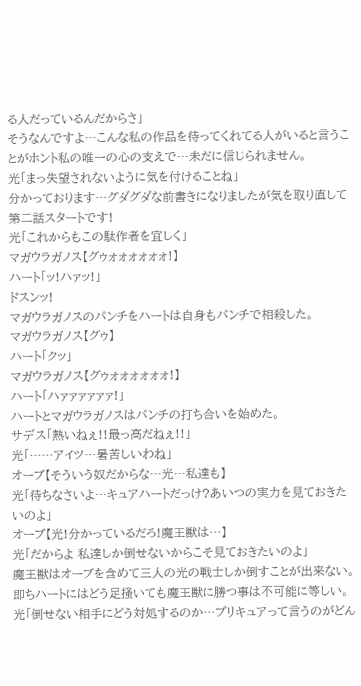る人だっているんだからさ」
そうなんですよ…こんな私の作品を待ってくれてる人がいると言うことがホント私の唯一の心の支えで…未だに信じられません。
光「まっ失望されないように気を付けることね」
分かっております…グダグダな前書きになりましたが気を取り直して第二話スタートです!
光「これからもこの駄作者を宜しく」
マガウラガノス【グゥォォォォォォ!】
ハート「ッ!ハァッ!」
ドスンッ!
マガウラガノスのパンチをハートは自身もパンチで相殺した。
マガウラガノス【グゥ】
ハート「クッ」
マガウラガノス【グゥォォォォォォ!】
ハート「ハァァァァァァ!」
ハートとマガウラガノスはパンチの打ち合いを始めた。
サデス「熱いねぇ!!最っ高だねぇ!!」
光「……アイツ…暑苦しいわね」
オーブ【そういう奴だからな…光…私達も】
光「待ちなさいよ…キュアハートだっけ?あいつの実力を見ておきたいのよ」
オーブ【光!分かっているだろ!魔王獣は…】
光「だからよ 私達しか倒せないからこそ見ておきたいのよ」
魔王獣はオーブを含めて三人の光の戦士しか倒すことが出来ない。
即ちハートにはどう足掻いても魔王獣に勝つ事は不可能に等しい。
光「倒せない相手にどう対処するのか…プリキュアって言うのがどん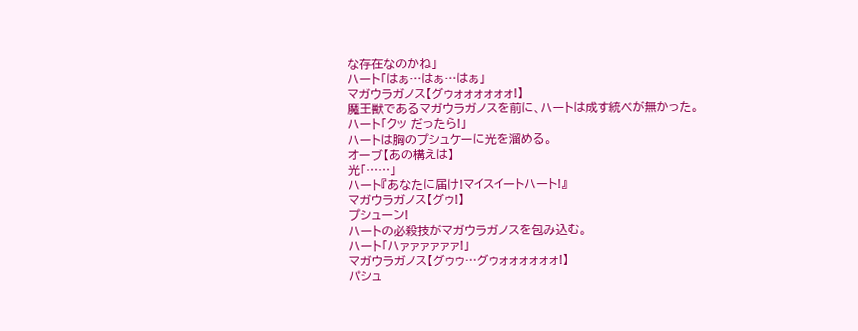な存在なのかね」
ハート「はぁ…はぁ…はぁ」
マガウラガノス【グゥォォォォォォ!】
魔王獣であるマガウラガノスを前に、ハートは成す統べが無かった。
ハート「クッ だったら!」
ハートは胸のプシュケーに光を溜める。
オーブ【あの構えは】
光「……」
ハート『あなたに届け!マイスイートハート!』
マガウラガノス【グゥ!】
プシューン!
ハートの必殺技がマガウラガノスを包み込む。
ハート「ハァァァァァァ!」
マガウラガノス【グゥゥ…グゥォォォォォォ!】
パシュ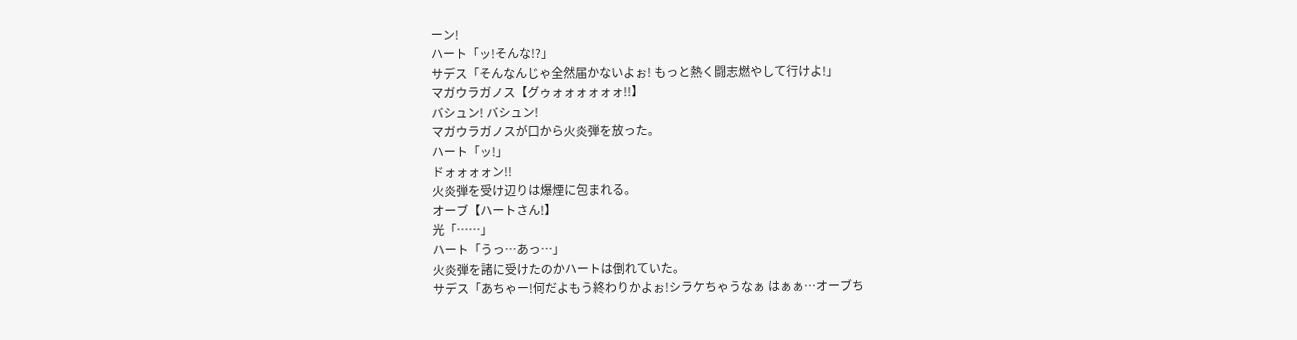ーン!
ハート「ッ!そんな!?」
サデス「そんなんじゃ全然届かないよぉ! もっと熱く闘志燃やして行けよ!」
マガウラガノス【グゥォォォォォォ!!】
バシュン! バシュン!
マガウラガノスが口から火炎弾を放った。
ハート「ッ!」
ドォォォォン!!
火炎弾を受け辺りは爆煙に包まれる。
オーブ【ハートさん!】
光「……」
ハート「うっ…あっ…」
火炎弾を諸に受けたのかハートは倒れていた。
サデス「あちゃー!何だよもう終わりかよぉ!シラケちゃうなぁ はぁぁ…オーブち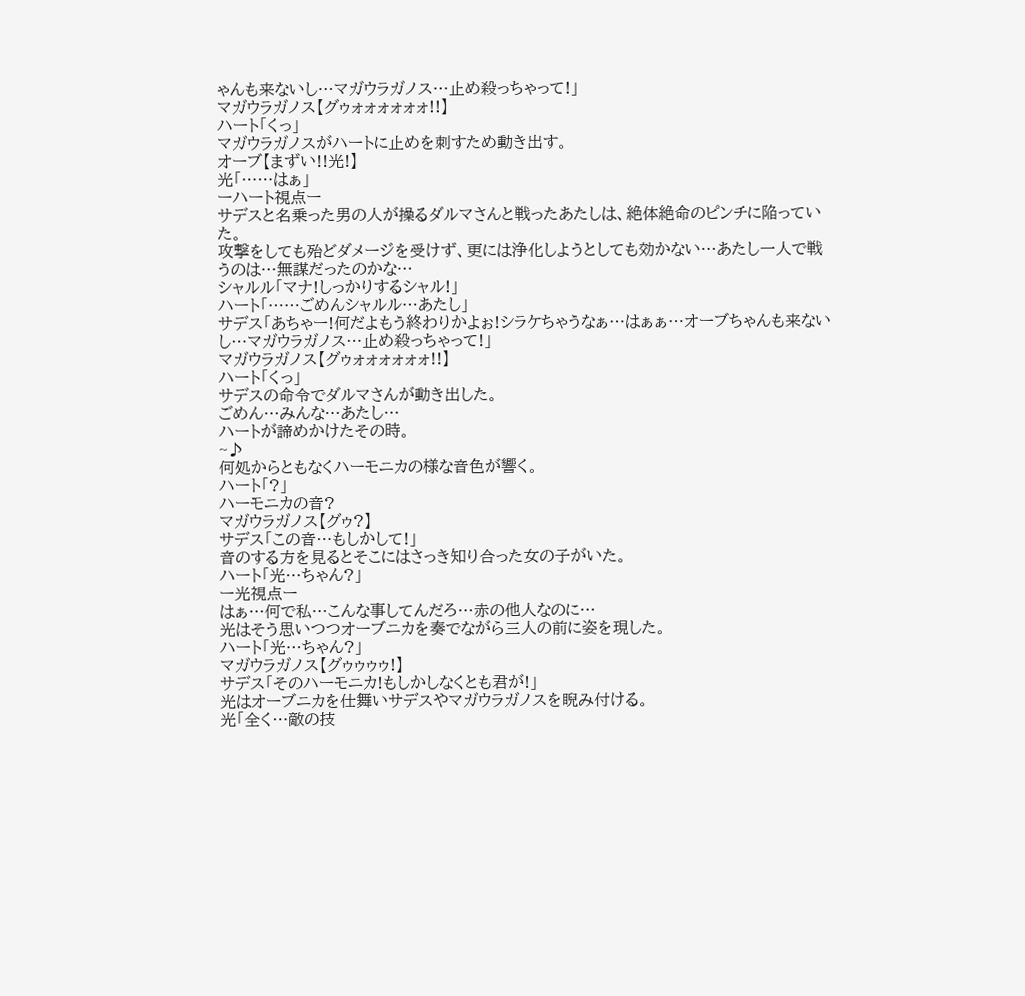ゃんも来ないし…マガウラガノス…止め殺っちゃって!」
マガウラガノス【グゥォォォォォォ!!】
ハート「くっ」
マガウラガノスがハートに止めを刺すため動き出す。
オーブ【まずい!!光!】
光「……はぁ」
ーハート視点ー
サデスと名乗った男の人が操るダルマさんと戦ったあたしは、絶体絶命のピンチに陥っていた。
攻撃をしても殆どダメージを受けず、更には浄化しようとしても効かない…あたし一人で戦うのは…無謀だったのかな…
シャルル「マナ!しっかりするシャル!」
ハート「……ごめんシャルル…あたし」
サデス「あちゃー!何だよもう終わりかよぉ!シラケちゃうなぁ…はぁぁ…オーブちゃんも来ないし…マガウラガノス…止め殺っちゃって!」
マガウラガノス【グゥォォォォォォ!!】
ハート「くっ」
サデスの命令でダルマさんが動き出した。
ごめん…みんな…あたし…
ハートが諦めかけたその時。
~♪
何処からともなくハーモニカの様な音色が響く。
ハート「?」
ハーモニカの音?
マガウラガノス【グゥ?】
サデス「この音…もしかして!」
音のする方を見るとそこにはさっき知り合った女の子がいた。
ハート「光…ちゃん?」
ー光視点ー
はぁ…何で私…こんな事してんだろ…赤の他人なのに…
光はそう思いつつオーブニカを奏でながら三人の前に姿を現した。
ハート「光…ちゃん?」
マガウラガノス【グゥゥゥゥ!】
サデス「そのハーモニカ!もしかしなくとも君が!」
光はオーブニカを仕舞いサデスやマガウラガノスを睨み付ける。
光「全く…敵の技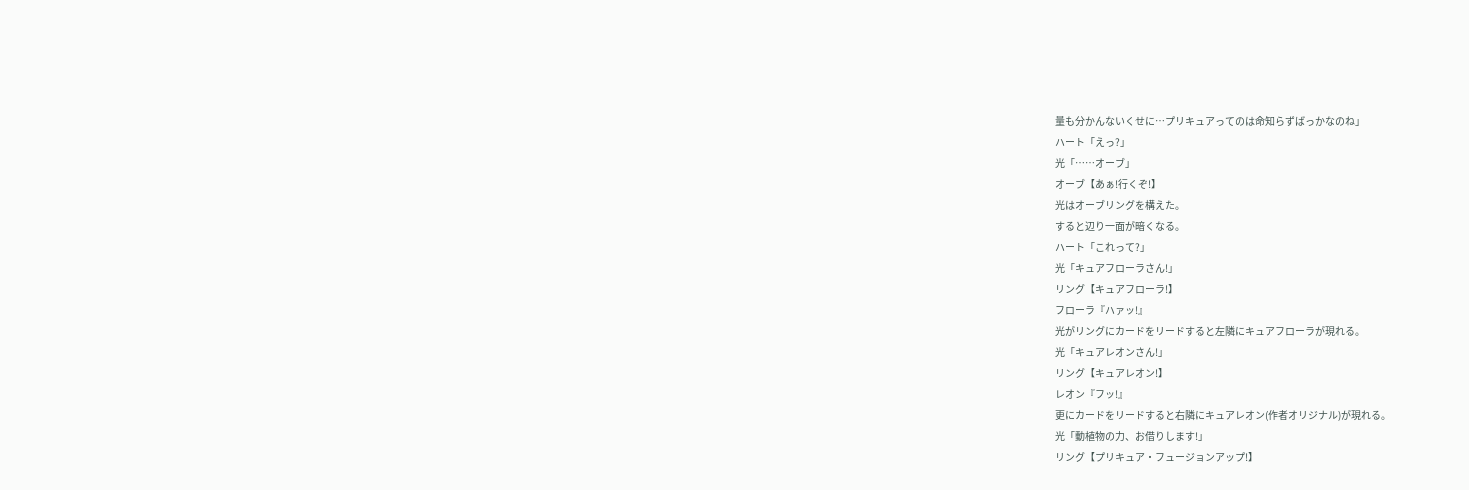量も分かんないくせに…プリキュアってのは命知らずばっかなのね」
ハート「えっ?」
光「……オーブ」
オーブ【あぁ!行くぞ!】
光はオーブリングを構えた。
すると辺り一面が暗くなる。
ハート「これって?」
光「キュアフローラさん!」
リング【キュアフローラ!】
フローラ『ハァッ!』
光がリングにカードをリードすると左隣にキュアフローラが現れる。
光「キュアレオンさん!」
リング【キュアレオン!】
レオン『フッ!』
更にカードをリードすると右隣にキュアレオン(作者オリジナル)が現れる。
光「動植物の力、お借りします!」
リング【プリキュア・フュージョンアップ!】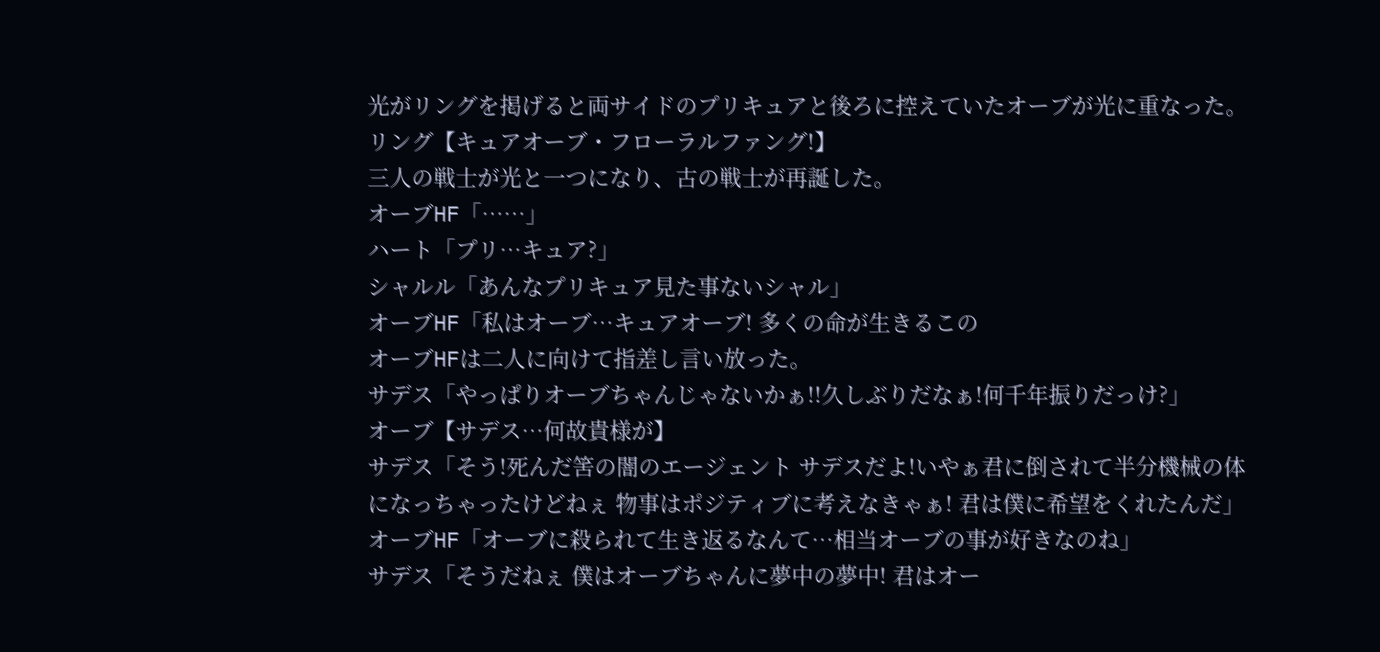光がリングを掲げると両サイドのプリキュアと後ろに控えていたオーブが光に重なった。
リング【キュアオーブ・フローラルファング!】
三人の戦士が光と一つになり、古の戦士が再誕した。
オーブHF「……」
ハート「プリ…キュア?」
シャルル「あんなプリキュア見た事ないシャル」
オーブHF「私はオーブ…キュアオーブ! 多くの命が生きるこの
オーブHFは二人に向けて指差し言い放った。
サデス「やっぱりオーブちゃんじゃないかぁ!!久しぶりだなぁ!何千年振りだっけ?」
オーブ【サデス…何故貴様が】
サデス「そう!死んだ筈の闇のエージェント サデスだよ!いやぁ君に倒されて半分機械の体になっちゃったけどねぇ 物事はポジティブに考えなきゃぁ! 君は僕に希望をくれたんだ」
オーブHF「オーブに殺られて生き返るなんて…相当オーブの事が好きなのね」
サデス「そうだねぇ 僕はオーブちゃんに夢中の夢中! 君はオー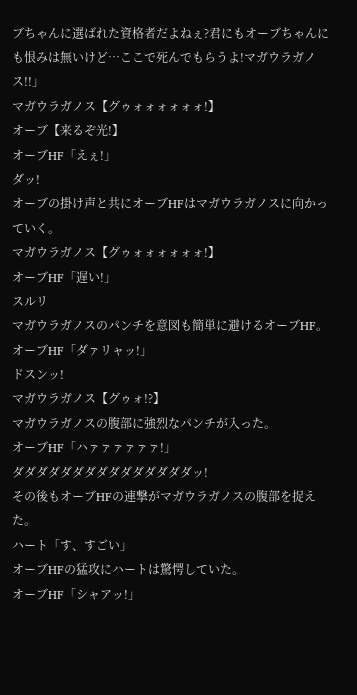ブちゃんに選ばれた資格者だよねぇ?君にもオーブちゃんにも恨みは無いけど…ここで死んでもらうよ!マガウラガノス!!」
マガウラガノス【グゥォォォォォォ!】
オーブ【来るぞ光!】
オーブHF「えぇ!」
ダッ!
オーブの掛け声と共にオーブHFはマガウラガノスに向かっていく。
マガウラガノス【グゥォォォォォォ!】
オーブHF「遅い!」
スルリ
マガウラガノスのパンチを意図も簡単に避けるオーブHF。
オーブHF「ダァリャッ!」
ドスンッ!
マガウラガノス【グゥォ!?】
マガウラガノスの腹部に強烈なパンチが入った。
オーブHF「ハァァァァァァ!」
ダダダダダダダダダダダダダダダッ!
その後もオーブHFの連撃がマガウラガノスの腹部を捉えた。
ハート「す、すごい」
オーブHFの猛攻にハートは驚愕していた。
オーブHF「シャアッ!」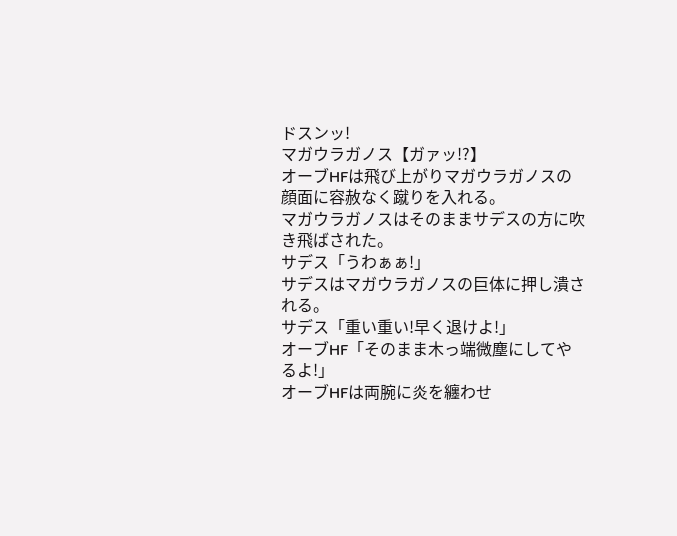ドスンッ!
マガウラガノス【ガァッ!?】
オーブHFは飛び上がりマガウラガノスの顔面に容赦なく蹴りを入れる。
マガウラガノスはそのままサデスの方に吹き飛ばされた。
サデス「うわぁぁ!」
サデスはマガウラガノスの巨体に押し潰される。
サデス「重い重い!早く退けよ!」
オーブHF「そのまま木っ端微塵にしてやるよ!」
オーブHFは両腕に炎を纏わせ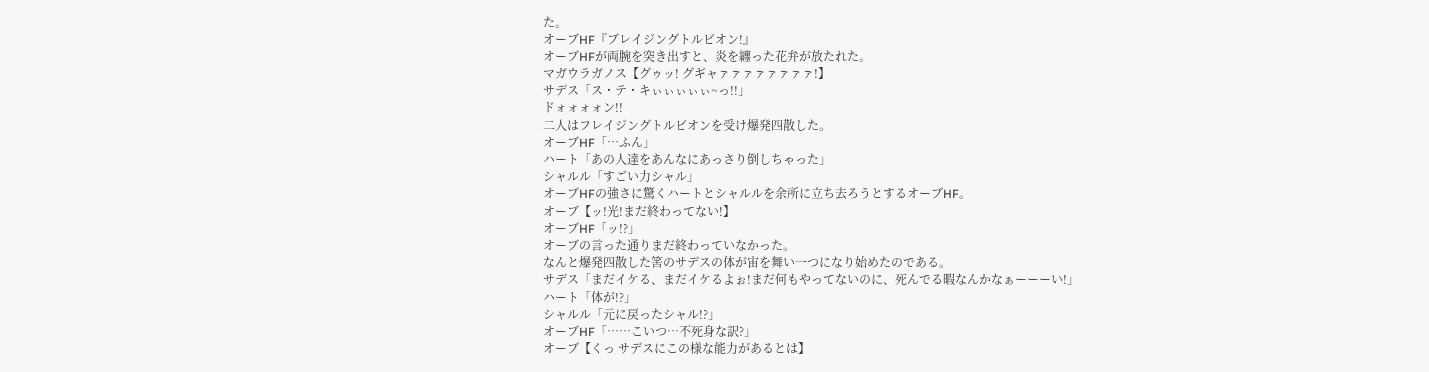た。
オーブHF『ブレイジングトルビオン!』
オーブHFが両腕を突き出すと、炎を纏った花弁が放たれた。
マガウラガノス【グゥッ! グギャァァァァァァァァ!】
サデス「ス・テ・キぃぃぃぃぃ~っ!!」
ドォォォォン!!
二人はフレイジングトルビオンを受け爆発四散した。
オーブHF「…ふん」
ハート「あの人達をあんなにあっさり倒しちゃった」
シャルル「すごい力シャル」
オーブHFの強さに驚くハートとシャルルを余所に立ち去ろうとするオーブHF。
オーブ【ッ!光!まだ終わってない!】
オーブHF「ッ!?」
オーブの言った通りまだ終わっていなかった。
なんと爆発四散した筈のサデスの体が宙を舞い一つになり始めたのである。
サデス「まだイケる、まだイケるよぉ!まだ何もやってないのに、死んでる暇なんかなぁーーーい!」
ハート「体が!?」
シャルル「元に戻ったシャル!?」
オーブHF「……こいつ…不死身な訳?」
オーブ【くっ サデスにこの様な能力があるとは】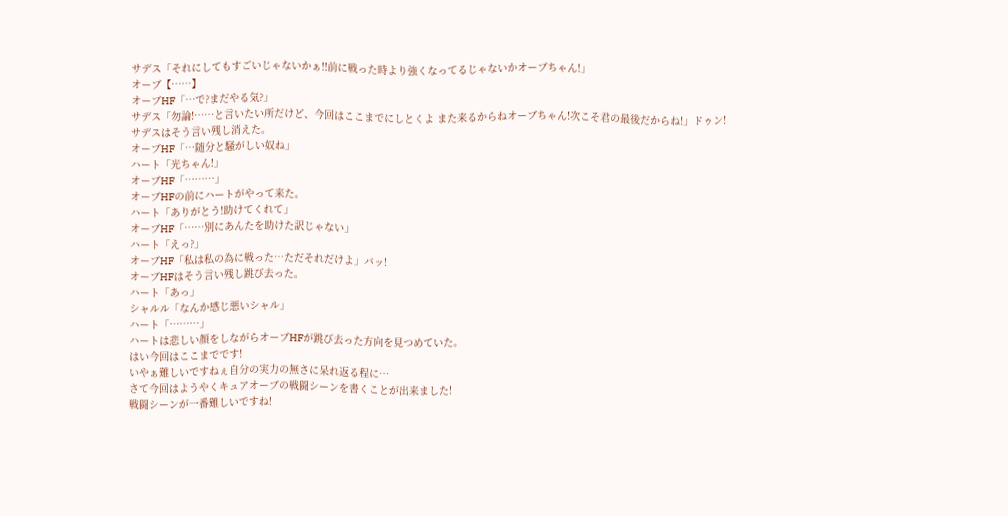サデス「それにしてもすごいじゃないかぁ!!前に戦った時より強くなってるじゃないかオーブちゃん!」
オーブ【……】
オーブHF「…で?まだやる気?」
サデス「勿論!……と言いたい所だけど、今回はここまでにしとくよ また来るからねオーブちゃん!次こそ君の最後だからね!」ドゥン!
サデスはそう言い残し消えた。
オーブHF「…随分と騒がしい奴ね」
ハート「光ちゃん!」
オーブHF「………」
オーブHFの前にハートがやって来た。
ハート「ありがとう!助けてくれて」
オーブHF「……別にあんたを助けた訳じゃない」
ハート「えっ?」
オーブHF「私は私の為に戦った…ただそれだけよ」バッ!
オーブHFはそう言い残し跳び去った。
ハート「あっ」
シャルル「なんか感じ悪いシャル」
ハート「………」
ハートは悲しい顔をしながらオーブHFが跳び去った方向を見つめていた。
はい今回はここまでです!
いやぁ難しいですねぇ自分の実力の無さに呆れ返る程に…
さて今回はようやくキュアオーブの戦闘シーンを書くことが出来ました!
戦闘シーンが一番難しいですね!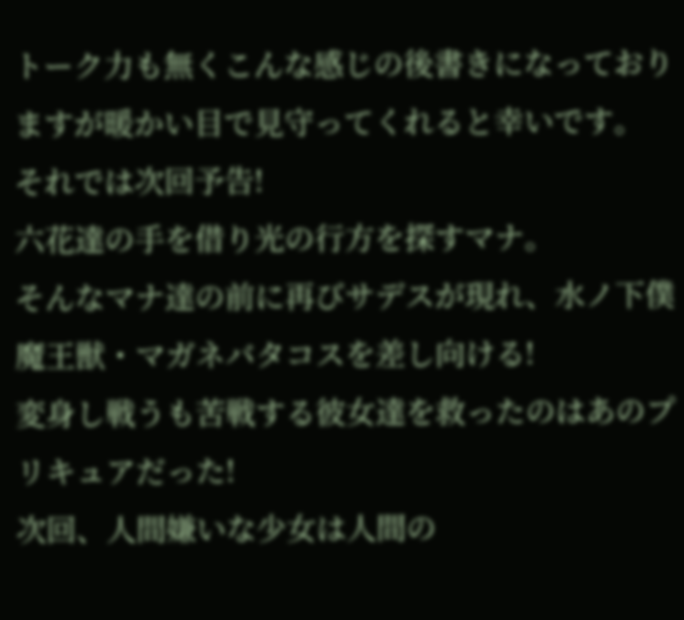トーク力も無くこんな感じの後書きになっておりますが暖かい目で見守ってくれると幸いです。
それでは次回予告!
六花達の手を借り光の行方を探すマナ。
そんなマナ達の前に再びサデスが現れ、水ノ下僕魔王獣・マガネバタコスを差し向ける!
変身し戦うも苦戦する彼女達を救ったのはあのプリキュアだった!
次回、人間嫌いな少女は人間の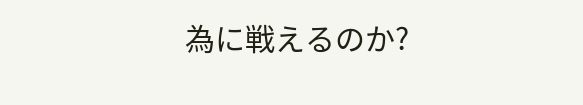為に戦えるのか?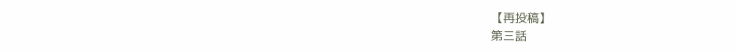【再投稿】
第三話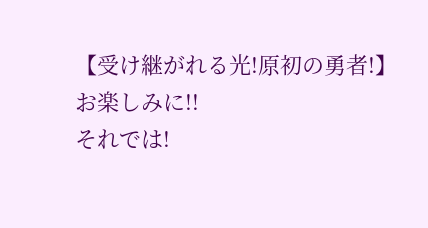【受け継がれる光!原初の勇者!】
お楽しみに!!
それでは!